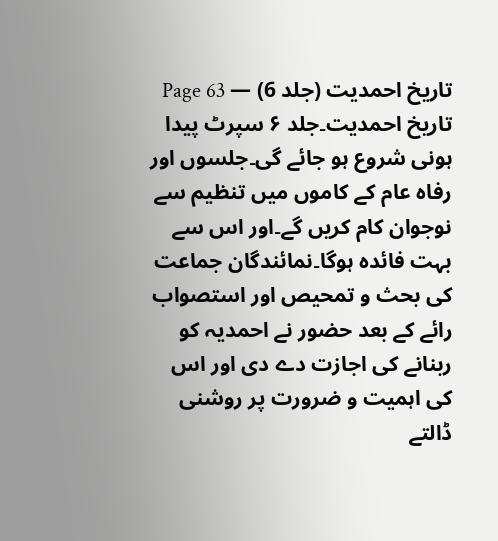تاریخ احمدیت (جلد 6) — Page 63
تاریخ احمدیت۔جلد ۶ سپرٹ پیدا ہونی شروع ہو جائے گی۔جلسوں اور رفاہ عام کے کاموں میں تنظیم سے نوجوان کام کریں گے۔اور اس سے بہت فائدہ ہوگا۔نمائندگان جماعت کی بحث و تمحیص اور استصواب رائے کے بعد حضور نے احمدیہ کو ربنانے کی اجازت دے دی اور اس کی اہمیت و ضرورت پر روشنی ڈالتے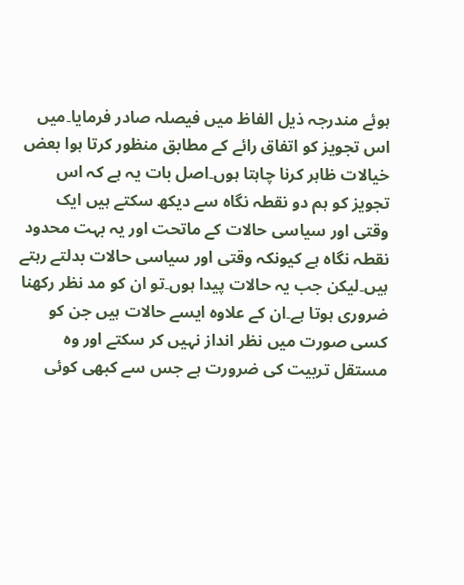ہوئے مندرجہ ذیل الفاظ میں فیصلہ صادر فرمایا۔میں اس تجویز کو اتفاق رائے کے مطابق منظور کرتا ہوا بعض خیالات ظاہر کرنا چاہتا ہوں۔اصل بات یہ ہے کہ اس تجویز کو ہم دو نقطہ نگاہ سے دیکھ سکتے ہیں ایک وقتی اور سیاسی حالات کے ماتحت اور یہ بہت محدود نقطہ نگاہ ہے کیونکہ وقتی اور سیاسی حالات بدلتے رہتے ہیں۔لیکن جب یہ حالات پیدا ہوں۔تو ان کو مد نظر رکھنا ضروری ہوتا ہے۔ان کے علاوہ ایسے حالات ہیں جن کو کسی صورت میں نظر انداز نہیں کر سکتے اور وہ مستقل تربیت کی ضرورت ہے جس سے کبھی کوئی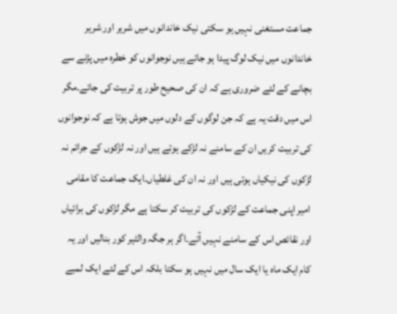جماعت مستغنی نہیں ہو سکتی نیک خاندانوں میں شریر اور شریر خاندانوں میں نیک لوگ پیدا ہو جاتے ہیں نوجوانوں کو خطرہ میں پڑنے سے بچانے کے لئے ضروری ہے کہ ان کی صحیح طور پر تربیت کی جائے۔مگر اس میں دقت یہ ہے کہ جن لوگوں کے دلوں میں جوش ہوتا ہے کہ نوجوانوں کی تربیت کریں ان کے سامنے نہ لڑکے ہوتے ہیں اور نہ لڑکوں کے جرائم نہ لڑکوں کی نیکیاں ہوتی ہیں اور نہ ان کی غلطیاں۔ایک جماعت کا مقامی امیر اپنی جماعت کے لڑکوں کی تربیت کر سکتا ہے مگر لڑکوں کی برائیاں اور نقائص اس کے سامنے نہیں آتے۔اگر ہر جگہ والٹیر کور بنالیں اور یہ کام ایک ماہ یا ایک سال میں نہیں ہو سکتا بلکہ اس کے لئے ایک لمبے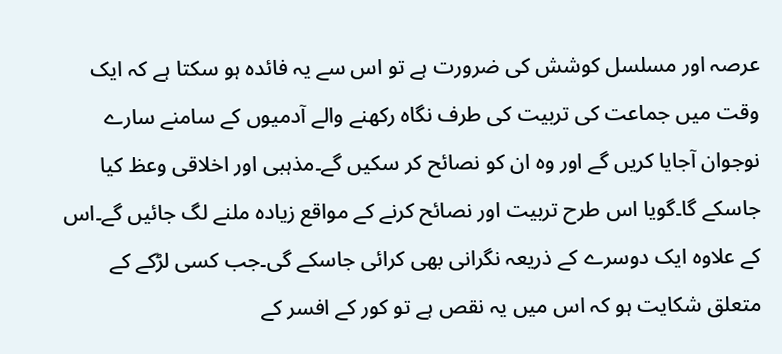عرصہ اور مسلسل کوشش کی ضرورت ہے تو اس سے یہ فائدہ ہو سکتا ہے کہ ایک وقت میں جماعت کی تربیت کی طرف نگاہ رکھنے والے آدمیوں کے سامنے سارے نوجوان آجایا کریں گے اور وہ ان کو نصائح کر سکیں گے۔مذہبی اور اخلاقی وعظ کیا جاسکے گا۔گویا اس طرح تربیت اور نصائح کرنے کے مواقع زیادہ ملنے لگ جائیں گے۔اس کے علاوہ ایک دوسرے کے ذریعہ نگرانی بھی کرائی جاسکے گی۔جب کسی لڑکے کے متعلق شکایت ہو کہ اس میں یہ نقص ہے تو کور کے افسر کے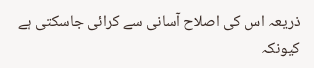ذریعہ اس کی اصلاح آسانی سے کرائی جاسکتی ہے کیونکہ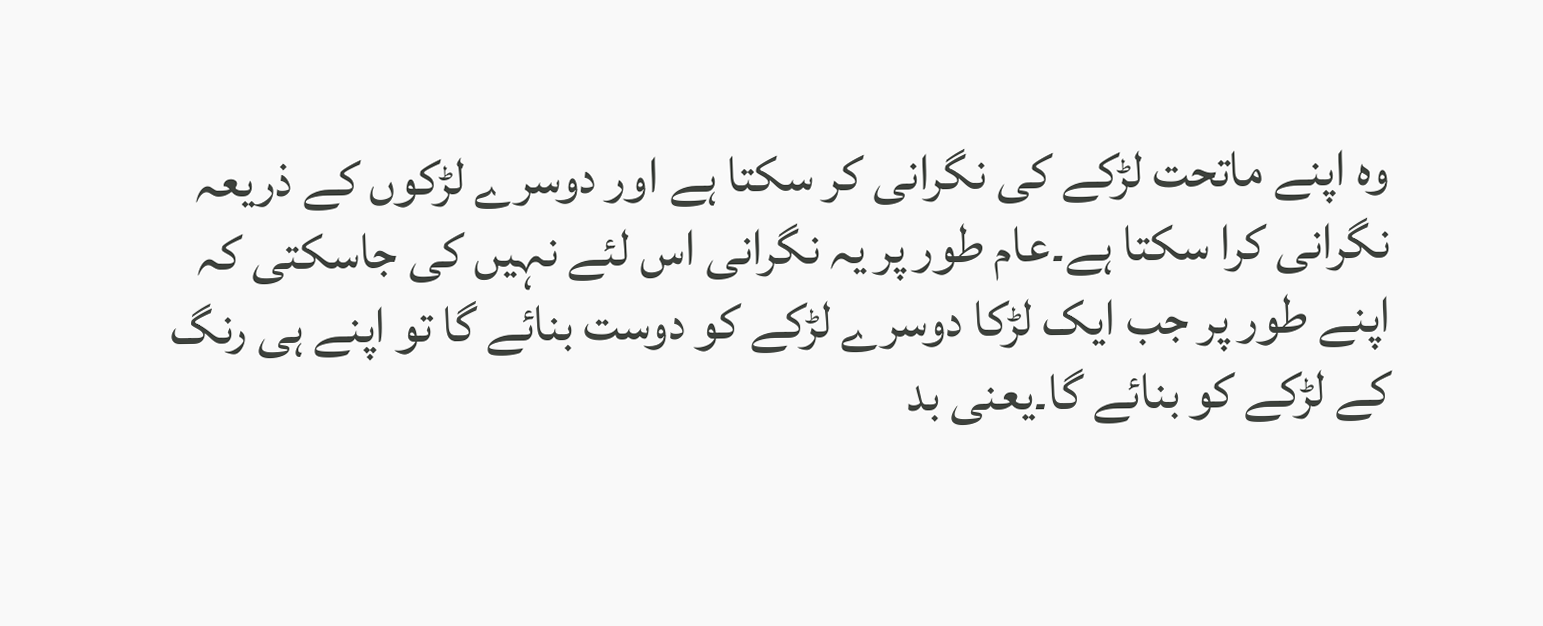وہ اپنے ماتحت لڑکے کی نگرانی کر سکتا ہے اور دوسرے لڑکوں کے ذریعہ نگرانی کرا سکتا ہے۔عام طور پر یہ نگرانی اس لئے نہیں کی جاسکتی کہ اپنے طور پر جب ایک لڑکا دوسرے لڑکے کو دوست بنائے گا تو اپنے ہی رنگ کے لڑکے کو بنائے گا۔یعنی بد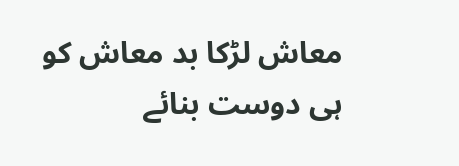معاش لڑکا بد معاش کو ہی دوست بنائے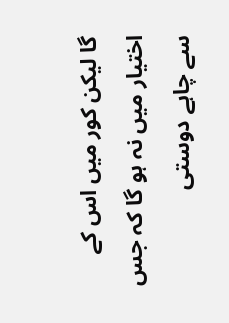گا لیکن کور میں اس کے اختیار میں نہ ہو گا کہ جس سے چاہے دوستی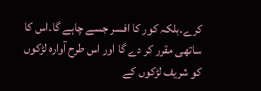کرے۔بلکہ کور کا افسر جسے چاہے گا۔اس کا ساتھی مقرر کر دے گا اور اس طرح آوارہ لڑکوں کو شریف لڑکوں کے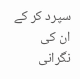سپرد کر کے ان کی نگرانی